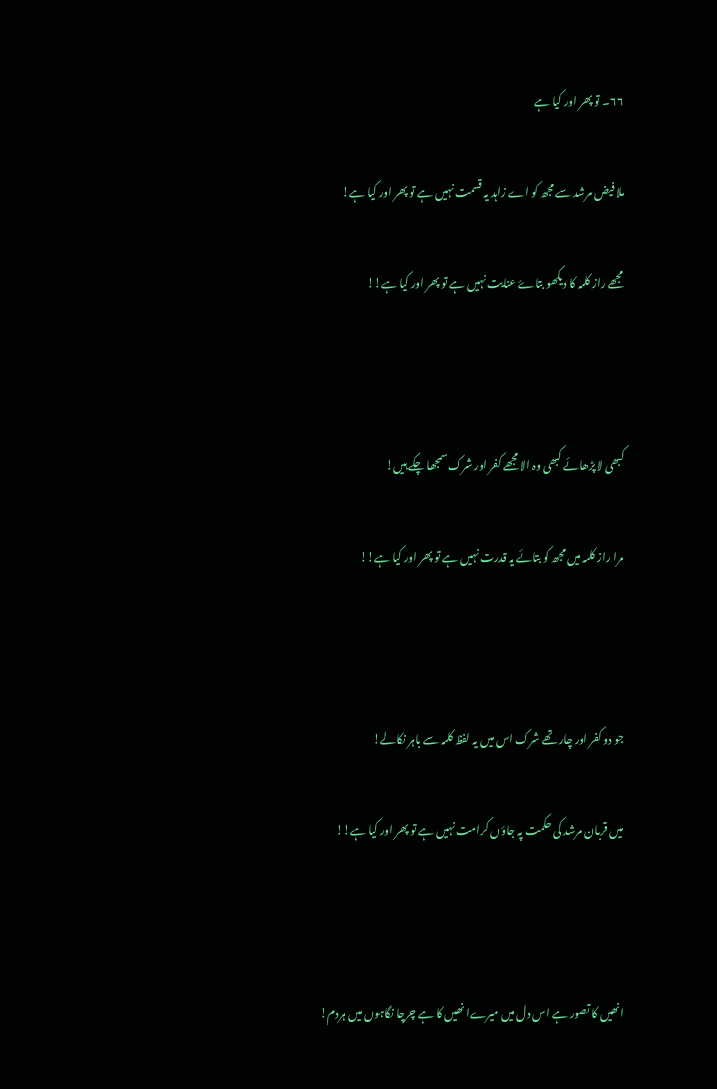٦٦۔ تو پھر اور کیا ہے

ملا فیض مرشد سے مجھ کو اے زاہد یہ قسمت نہیں ہے تو پھر اور کیا ہے!

مجھے راز کلمہ کا دیکھو بتاۓ عنایت نہیں ہے تو پھر اور کیا ہے!!



کبھی لا پڑھائے کبھی وہ الا مجھے کفر اور شرک سمجھا چکے ہیں!

مرا راز کلمہ میں مجھ کو بتائے یہ قدرت نہیں ہے تو پھر اور کیا ہے!!



جو دو کفر اور چار تھے شرک اس میں یہ لفظ کلمہ سے باہر نکالے!

میں قربان مرشد کی حکمت پہ جاؤں کرامت نہیں ہے تو پھر اور کیا ہے!!



انھیں کا تصور ہے اس دل میں میرےا نھیں کا ہے چرچا نگاہوں میں ہردم!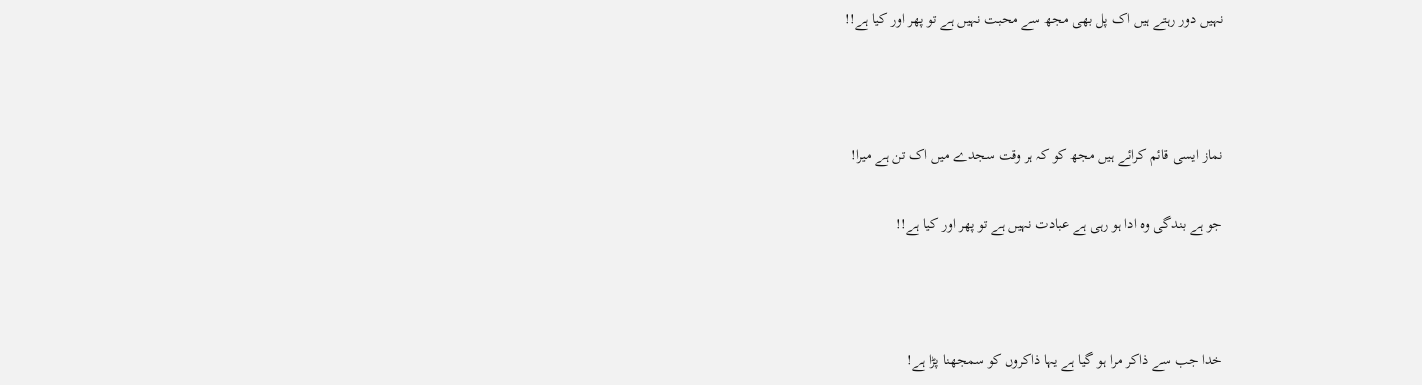نہیں دور رہتے ہیں اک پل بھی مجھ سے محبت نہیں ہے تو پھر اور کیا ہے!!



نماز ایسی قائم کرائے ہیں مجھ کو کہ ہر وقت سجدے میں اک تن ہے میرا!

جو ہے بندگی وہ ادا ہو رہی ہے عبادت نہیں ہے تو پھر اور کیا ہے!!



خدا جب سے ذاکر مرا ہو گیا ہے یہا ذاکروں کو سمجھنا پڑا ہے!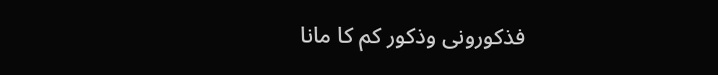فذکورونی وذکور کم کا مانا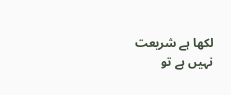لکھا ہے شریعت نہیں ہے تو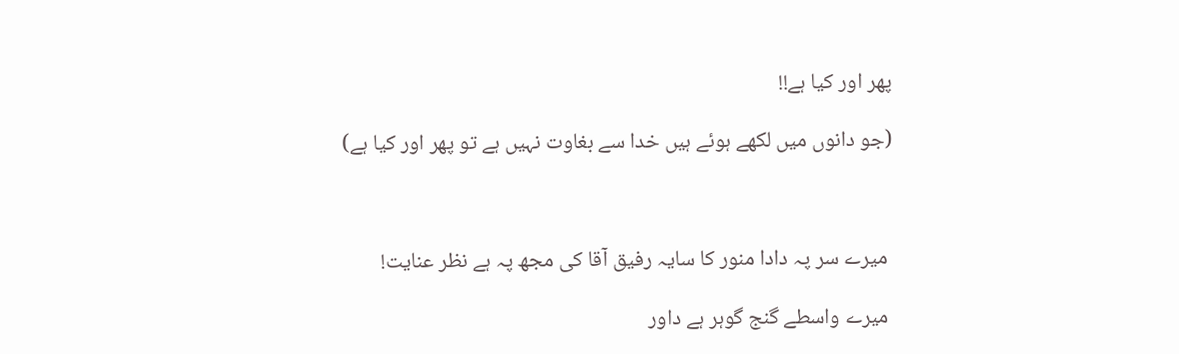پھر اور کیا ہے!!

(جو دانوں میں لکھے ہوئے ہیں خدا سے بغاوت نہیں ہے تو پھر اور کیا ہے)



 میرے سر پہ دادا منور کا سایہ رفیق آقا کی مجھ پہ ہے نظر عنایت!

 میرے واسطے گنج گوہر ہے داور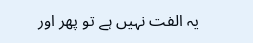یہ الفت نہیں ہے تو پھر اور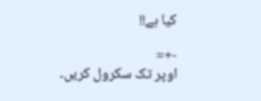کیا ہے!!

-+=
اوپر تک سکرول کریں۔